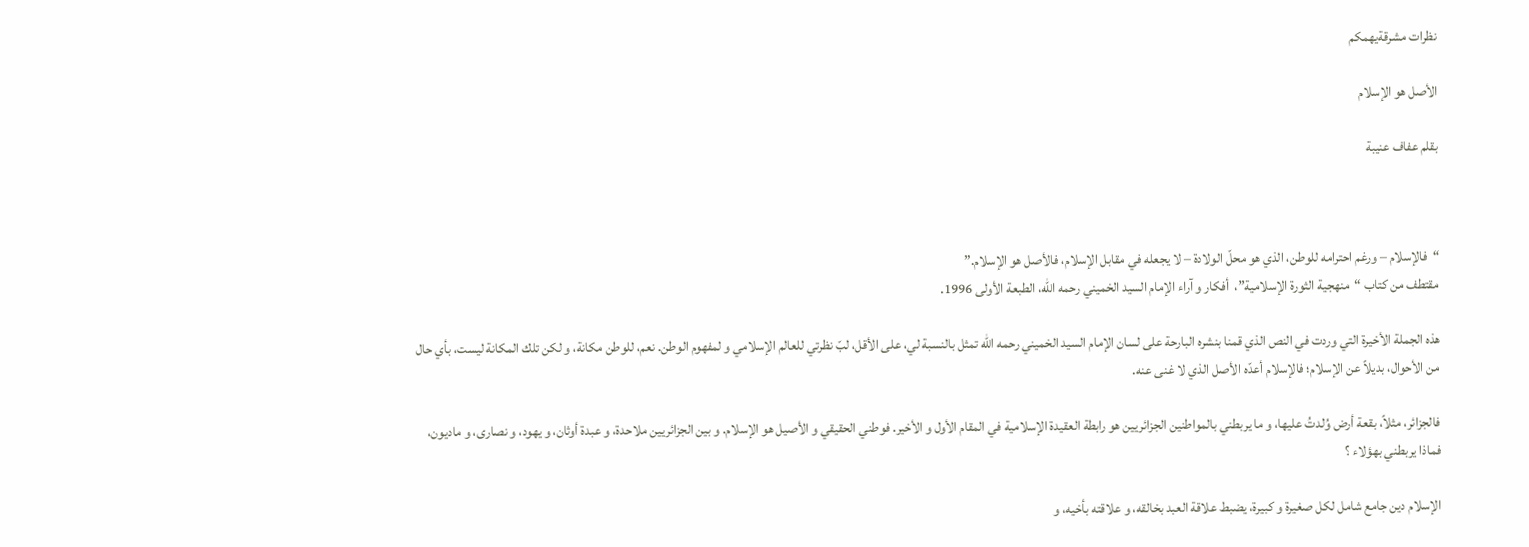نظرات مشرقةيهمكم

الأصل هو الإسلام

بقلم عفاف عنيبة



“فالإسلام – ورغم احترامه للوطن، الذي هو محلّ الولادة – لا يجعله في مقابل الإسلام، فالأصل هو الإسلام.”
مقتطف من كتاب “منهجية الثورة الإسلامية”،  أفكار و آراء الإمام السيد الخميني رحمه الله، الطبعة الأولى 1996.

هذه الجملة الأخيرة التي وردت في النص الذي قمنا بنشره البارحة على لسان الإمام السيد الخميني رحمه الله تمثل بالنسبة لي، على الأقل، لبّ نظرتي للعالم الإسلامي و لمفهوم الوطن. نعم، للوطن مكانة، و لكن تلك المكانة ليست، بأي حال من الأحوال، بديلاً عن الإسلام؛ فالإسلام أعدّه الأصل الذي لا غنى عنه.

فالجزائر، مثلاً، بقعة أرض وُلدتُ عليها، و ما يربطني بالمواطنين الجزائريين هو رابطة العقيدة الإسلامية في المقام الأول و الأخير. فوطني الحقيقي و الأصيل هو الإسلام. و بين الجزائريين ملاحدة، و عبدة أوثان، و يهود، و نصارى، و ماديون، فماذا يربطني بهؤلاء ؟

الإسلام دين جامع شامل لكل صغيرة و كبيرة، يضبط علاقة العبد بخالقه، و علاقته بأخيه، و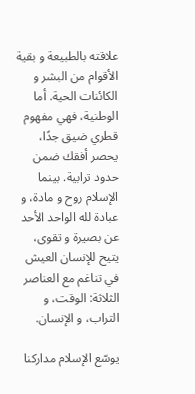علاقته بالطبيعة و بقية الأقوام من البشر و الكائنات الحية. أما الوطنية، فهي مفهوم قطري ضيق جدًا، يحصر أفقك ضمن حدود ترابية. بينما الإسلام روح و مادة، و عبادة لله الواحد الأحد عن بصيرة و تقوى، يتيح للإنسان العيش في تناغم مع العناصر الثلاثة: الوقت، و التراب، و الإنسان.

يوسّع الإسلام مداركنا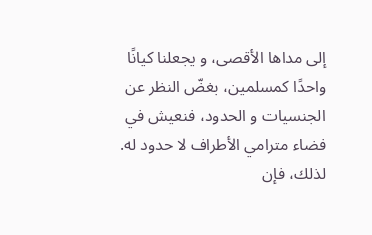إلى مداها الأقصى، و يجعلنا كيانًا واحدًا كمسلمين، بغضّ النظر عن الجنسيات و الحدود، فنعيش في فضاء مترامي الأطراف لا حدود له. لذلك، فإن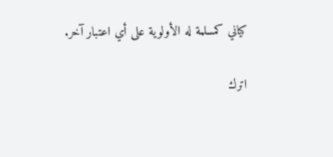كياني كمسلمة له الأولوية على أي اعتبار آخر.

اترك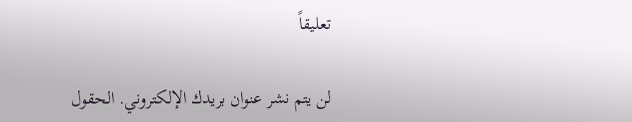تعليقاً

لن يتم نشر عنوان بريدك الإلكتروني. الحقول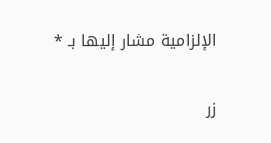الإلزامية مشار إليها بـ *

زر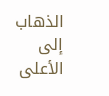الذهاب إلى الأعلى